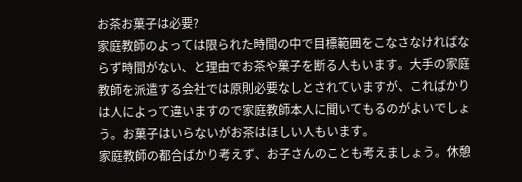お茶お菓子は必要?
家庭教師のよっては限られた時間の中で目標範囲をこなさなければならず時間がない、と理由でお茶や菓子を断る人もいます。大手の家庭教師を派遣する会社では原則必要なしとされていますが、こればかりは人によって違いますので家庭教師本人に聞いてもるのがよいでしょう。お菓子はいらないがお茶はほしい人もいます。
家庭教師の都合ばかり考えず、お子さんのことも考えましょう。休憩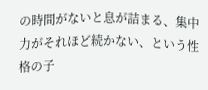の時間がないと息が詰まる、集中力がそれほど続かない、という性格の子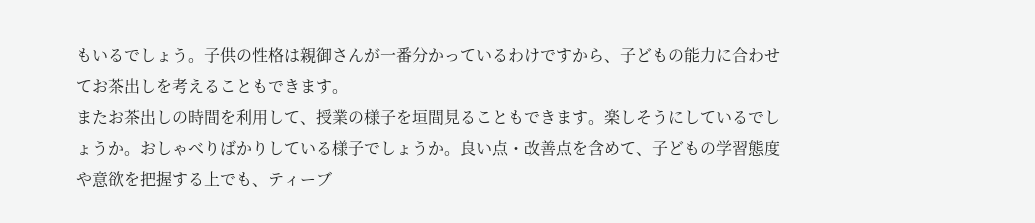もいるでしょう。子供の性格は親御さんが一番分かっているわけですから、子どもの能力に合わせてお茶出しを考えることもできます。
またお茶出しの時間を利用して、授業の様子を垣間見ることもできます。楽しそうにしているでしょうか。おしゃべりばかりしている様子でしょうか。良い点・改善点を含めて、子どもの学習態度や意欲を把握する上でも、ティーブ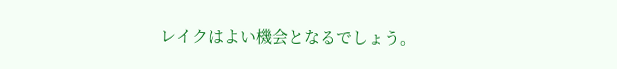レイクはよい機会となるでしょう。